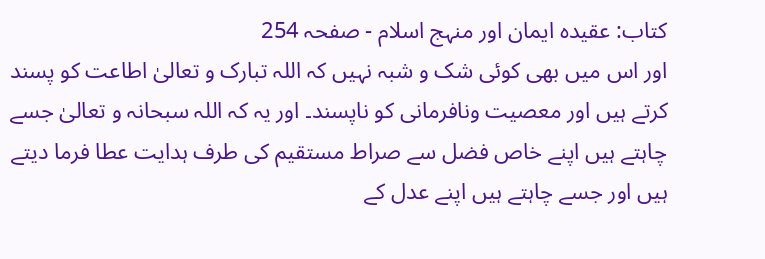کتاب: عقیدہ ایمان اور منہج اسلام - صفحہ 254
اور اس میں بھی کوئی شک و شبہ نہیں کہ اللہ تبارک و تعالیٰ اطاعت کو پسند کرتے ہیں اور معصیت ونافرمانی کو ناپسند۔ اور یہ کہ اللہ سبحانہ و تعالیٰ جسے چاہتے ہیں اپنے خاص فضل سے صراط مستقیم کی طرف ہدایت عطا فرما دیتے ہیں اور جسے چاہتے ہیں اپنے عدل کے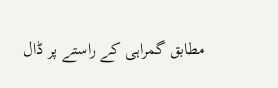مطابق گمراہی کے راستے پر ڈال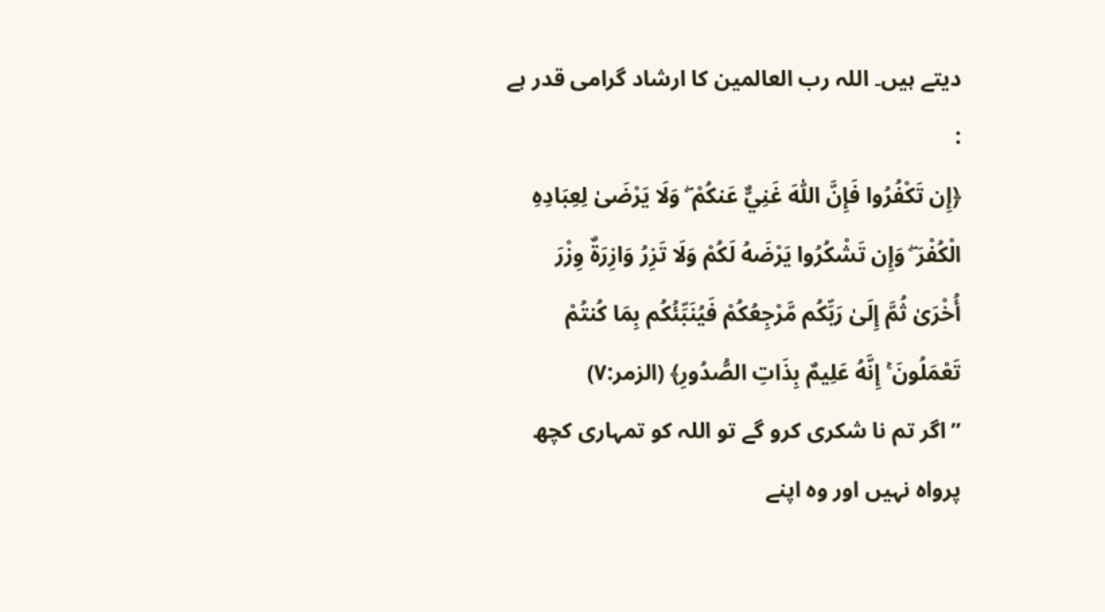دیتے ہیں۔ اللہ رب العالمین کا ارشاد گرامی قدر ہے :
﴿إِن تَكْفُرُوا فَإِنَّ اللّٰهَ غَنِيٌّ عَنكُمْ ۖ وَلَا يَرْضَىٰ لِعِبَادِهِ الْكُفْرَ ۖ وَإِن تَشْكُرُوا يَرْضَهُ لَكُمْ وَلَا تَزِرُ وَازِرَةٌ وِزْرَ أُخْرَىٰ ثُمَّ إِلَىٰ رَبِّكُم مَّرْجِعُكُمْ فَيُنَبِّئُكُم بِمَا كُنتُمْ تَعْمَلُونَ ۚ إِنَّهُ عَلِيمٌ بِذَاتِ الصُّدُورِ﴾ (الزمر:۷)
’’اگر تم نا شکری کرو گے تو اللہ کو تمہاری کچھ پرواہ نہیں اور وہ اپنے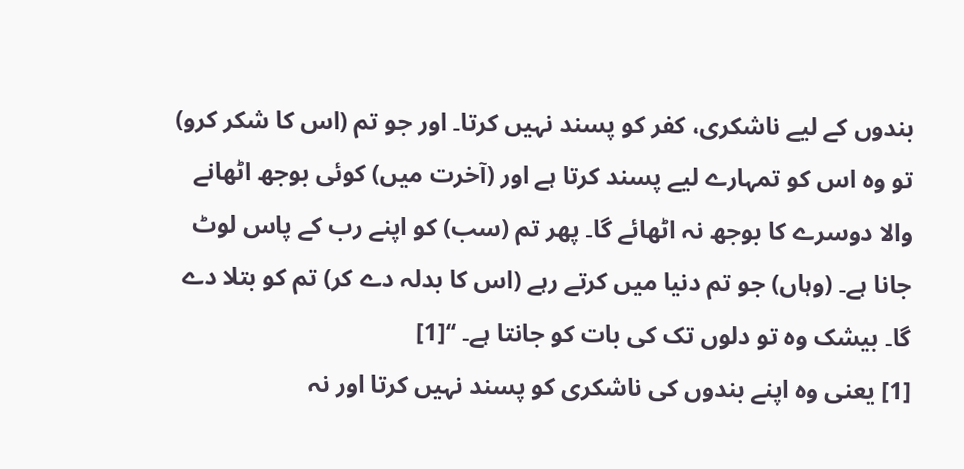بندوں کے لیے ناشکری، کفر کو پسند نہیں کرتا۔ اور جو تم (اس کا شکر کرو) تو وہ اس کو تمہارے لیے پسند کرتا ہے اور (آخرت میں) کوئی بوجھ اٹھانے والا دوسرے کا بوجھ نہ اٹھائے گا۔ پھر تم (سب) کو اپنے رب کے پاس لوٹ جانا ہے۔ (وہاں) جو تم دنیا میں کرتے رہے (اس کا بدلہ دے کر) تم کو بتلا دے گا۔ بیشک وہ تو دلوں تک کی بات کو جانتا ہے۔ ‘‘[1]
[1] یعنی وہ اپنے بندوں کی ناشکری کو پسند نہیں کرتا اور نہ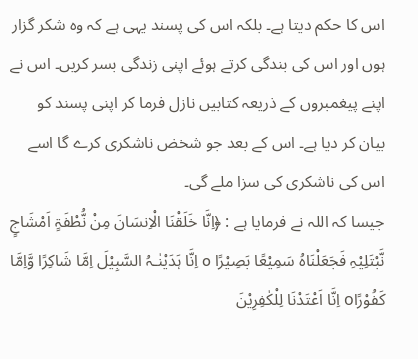اس کا حکم دیتا ہے۔ بلکہ اس کی پسند یہی ہے کہ وہ شکر گزار ہوں اور اس کی بندگی کرتے ہوئے اپنی زندگی بسر کریں۔ اس نے اپنے پیغمبروں کے ذریعہ کتابیں نازل فرما کر اپنی پسند کو بیان کر دیا ہے۔ اس کے بعد جو شخض ناشکری کرے گا اسے اس کی ناشکری کی سزا ملے گی۔
جیسا کہ اللہ نے فرمایا ہے : ﴿اِنَّا خَلَقْنَا الْاِنسَانَ مِنْ نُّطْفَۃٍ اَمْشَاجٍ نَّبْتَلِیْہِ فَجَعَلْنَاہُ سَمِیْعًا بَصِیْرًا o اِنَّا ہَدَیْنٰـہُ السَّبِیْلَ اِمَّا شَاکِرًا وَّاِمَّا کَفُوْرًاo اِنَّا اَعْتَدْنَا لِلْکٰفِرِیْنَ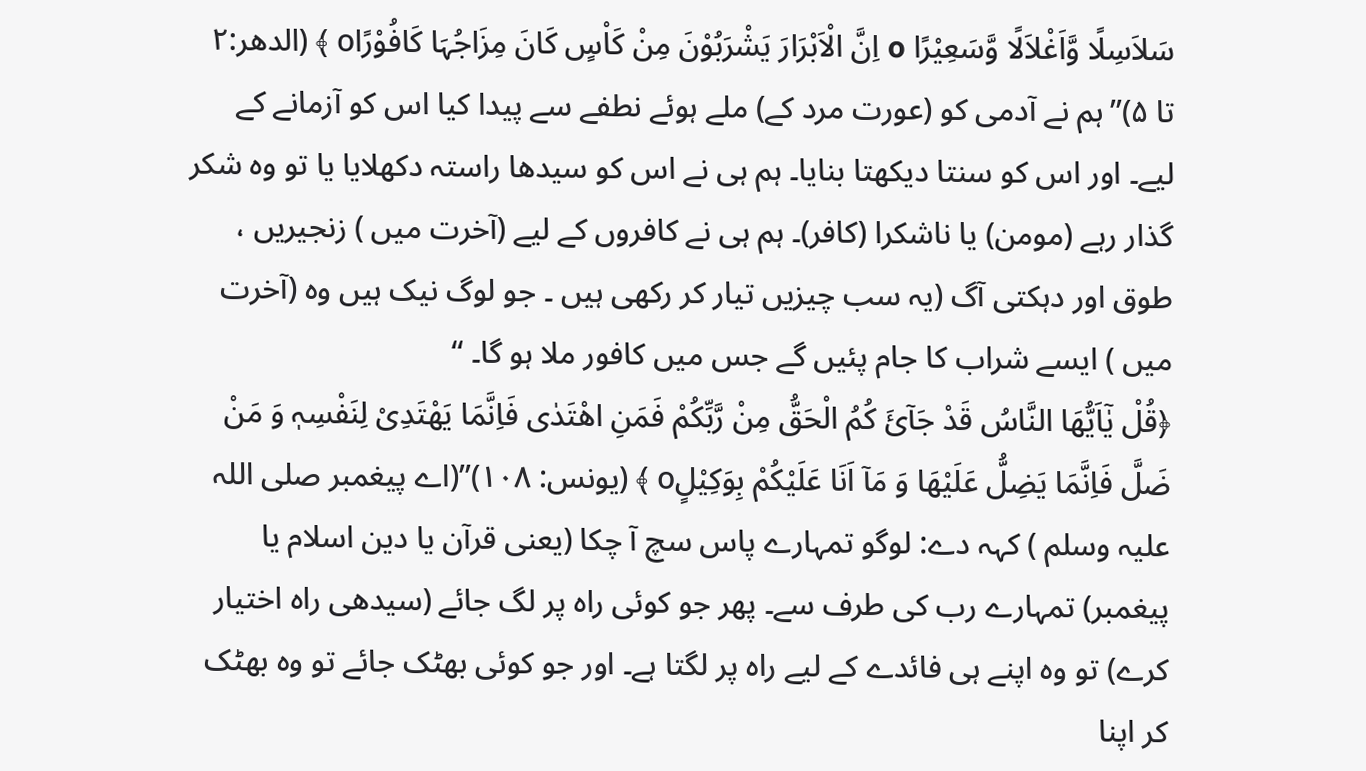سَلاَسِلًا وَّاَغْلاَلًا وَّسَعِیْرًا o اِنَّ الْاَبْرَارَ یَشْرَبُوْنَ مِنْ کَاْسٍ کَانَ مِزَاجُہَا کَافُوْرًاo ﴾ (الدھر:۲ تا ۵)’’ہم نے آدمی کو (عورت مرد کے) ملے ہوئے نطفے سے پیدا کیا اس کو آزمانے کے لیے۔ اور اس کو سنتا دیکھتا بنایا۔ ہم ہی نے اس کو سیدھا راستہ دکھلایا یا تو وہ شکر گذار رہے (مومن) یا ناشکرا (کافر)۔ ہم ہی نے کافروں کے لیے (آخرت میں ) زنجیریں ، طوق اور دہکتی آگ (یہ سب چیزیں تیار کر رکھی ہیں ۔ جو لوگ نیک ہیں وہ (آخرت میں ) ایسے شراب کا جام پئیں گے جس میں کافور ملا ہو گا۔ ‘‘
﴿قُلْ یٰٓاَیُّھَا النَّاسُ قَدْ جَآئَ کُمُ الْحَقُّ مِنْ رَّبِّکُمْ فَمَنِ اھْتَدٰی فَاِنَّمَا یَھْتَدِیْ لِنَفْسِہٖ وَ مَنْ ضَلَّ فَاِنَّمَا یَضِلُّ عَلَیْھَا وَ مَآ اَنَا عَلَیْکُمْ بِوَکِیْلٍo ﴾ (یونس: ۱۰۸)’’(اے پیغمبر صلی اللہ علیہ وسلم ) کہہ دے: لوگو تمہارے پاس سچ آ چکا (یعنی قرآن یا دین اسلام یا پیغمبر) تمہارے رب کی طرف سے۔ پھر جو کوئی راہ پر لگ جائے (سیدھی راہ اختیار کرے) تو وہ اپنے ہی فائدے کے لیے راہ پر لگتا ہے۔ اور جو کوئی بھٹک جائے تو وہ بھٹک کر اپنا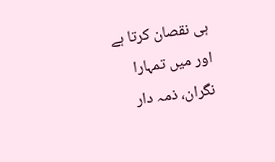ہی نقصان کرتا ہے اور میں تمہارا نگران، ذمہ دار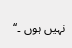نہیں ہوں ۔‘‘